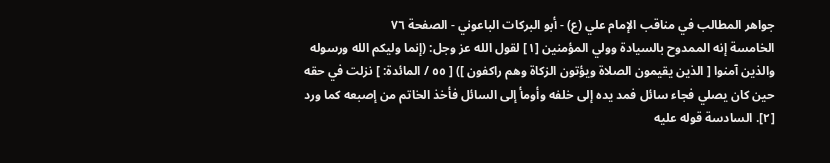جواهر المطالب في مناقب الإمام علي (ع) - أبو البركات الباعوني - الصفحة ٧٦
الخامسة إنه الممدوح بالسيادة وولي المؤمنين [١] لقول الله عز وجل: (إنما وليكم الله ورسوله والذين آمنوا [ الذين يقيمون الصلاة ويؤتون الزكاة وهم راكفون ]) [ ٥٥ / المائدة: ] نزلت في حقه حين كان يصلي فجاء سائل فمد يده إلى خلفه وأومأ إلى السائل فأخذ الخاتم من إصبعه كما ورد [٢]. السادسة قوله عليه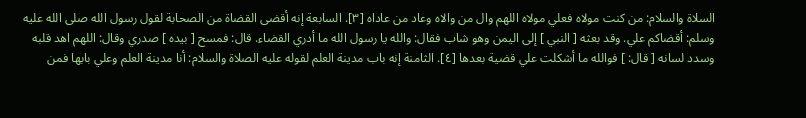السلاة والسلام: من كنت مولاه فعلي مولاه اللهم وال من والاه وعاد من عاداه [٣]. السابعة إنه أقضى القضاة من الصحابة لقول رسول الله صلى الله عليه وسلم: أقضاكم علي. وقد بعثه [ النبي ] إلى اليمن وهو شاب فقال: والله يا رسول الله ما أدري القضاء. قال: فمسح [ بيده ] صدري وقال: اللهم اهد قلبه وسدد لسانه [ قال: ] فوالله ما أشكلت علي قضية بعدها [٤]. الثامنة إنه باب مدينة العلم لقوله عليه الصلاة والسلام: أنا مدينة العلم وعلي بابها فمن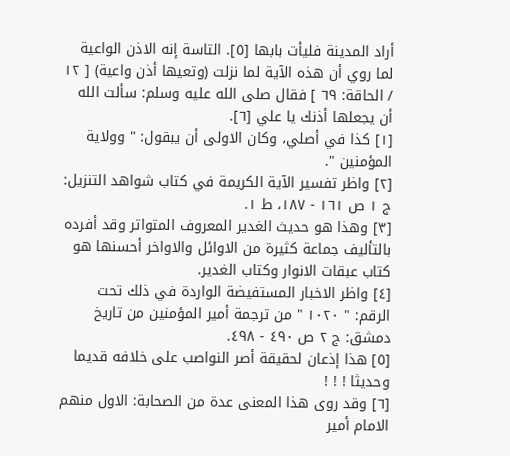أراد المدينة فليأت بابها [٥]. التاسة إنه الاذن الواعية لما روي أن هذه الآية لما نزلت (وتعيها أذن واعية) [ ١٢ / الحاقة: ٦٩ ] فقال صلى الله عليه وسلم: سألت الله أن يجعلها أذنك يا علي [٦].
[١] كذا في أصلي، وكان الاولى أن يبقول: " وولاية المؤمنين ".
[٢] واظر تفسير الآية الكريمة في كتاب شواهد التنزيل: ج ١ ص ١٦١ - ١٨٧، ط ١.
[٣] وهذا هو حديث الغدير المعروف المتواتر وقد أفرده بالتأليف جماعة كثيرة من الاوائل والاواخر أحسنها هو كتاب عبقات الانوار وكتاب الغدير.
[٤] واظر الاخبار المستفيضة الواردة في ذلك تحت الرقم: " ١٠٢٠ " من ترجمة أمير المؤمنين من تاريخ دمشق: ج ٢ ص ٤٩٠ - ٤٩٨.
[٥] هذا إذعان لحقيقة أصر النواصب على خلافه قديما وحديثا ! ! !
[٦] وقد روى هذا المعنى عدة من الصحابة: الاول منهم الامام أمير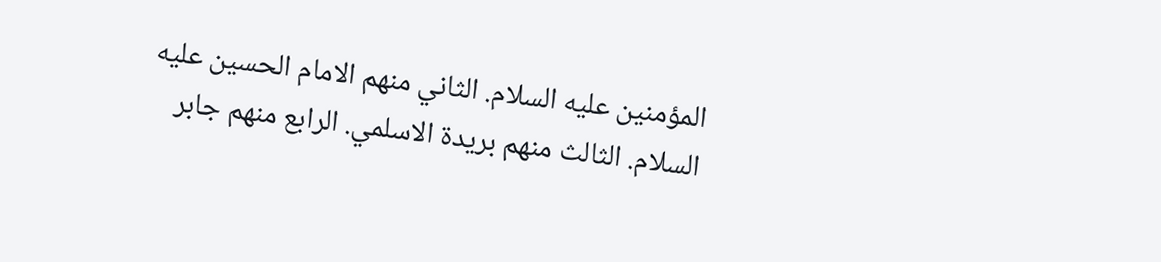المؤمنين عليه السلام. الثاني منهم الامام الحسين عليه السلام. الثالث منهم بريدة الاسلمي. الرابع منهم جابر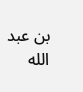بن عبد الله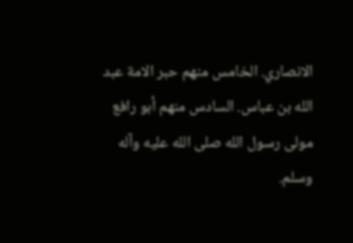الانصاري. الخامس منهم حبر الامة عبد الله بن عباس. السادس منهم أبو رافع مولى رسول الله صلى الله عليه وآله وسلم.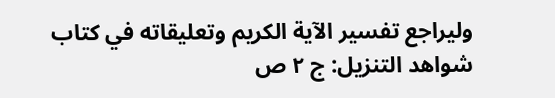وليراجع تفسير الآية الكريم وتعليقاته في كتاب شواهد التنزيل: ج ٢ ص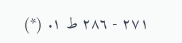٢٧١ - ٢٨٦ ط ١. (*)